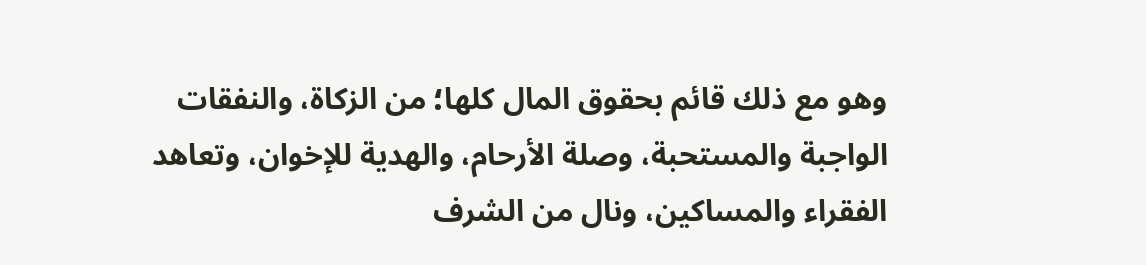وهو مع ذلك قائم بحقوق المال كلها؛ من الزكاة، والنفقات
الواجبة والمستحبة، وصلة الأرحام، والهدية للإخوان، وتعاهد الفقراء والمساكين، ونال من الشرف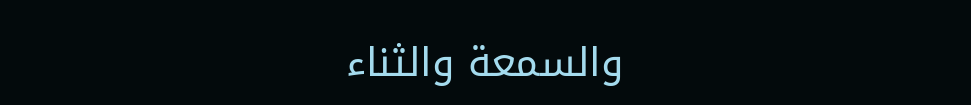والسمعة والثناء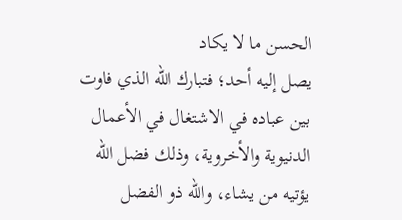الحسن ما لا يكاد
يصل إليه أحد؛ فتبارك الله الذي فاوت بين عباده في الاشتغال في الأعمال الدنيوية والأخروية، وذلك فضل الله يؤتيه من يشاء، والله ذو الفضل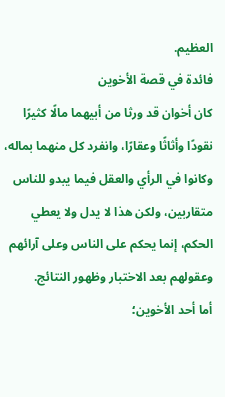العظيم.
فائدة في قصة الأخوين
كان أخوان قد ورثا من أبيهما مالًا كثيرًا نقودًا وأثاثًا وعقارًا، وانفرد كل منهما بماله، وكانوا في الرأي والعقل فيما يبدو للناس متقاربين، ولكن هذا لا يدل ولا يعطي الحكم، إنما يحكم على الناس وعلى آرائهم وعقولهم بعد الاختبار وظهور النتائج.
أما أحد الأخوين؛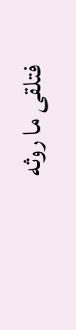فتلقى ما روثه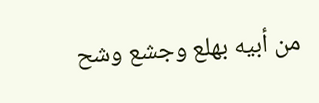من أبيه بهلع وجشع وشح